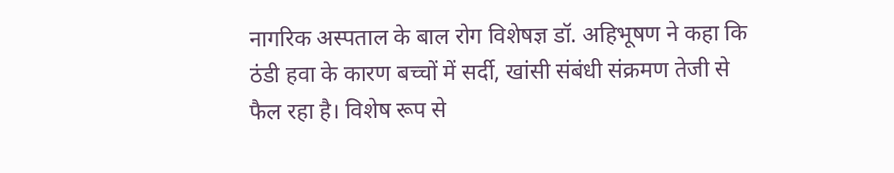नागरिक अस्पताल के बाल रोग विशेषज्ञ डॉ. अहिभूषण ने कहा कि ठंडी हवा के कारण बच्चों में सर्दी, खांसी संबंधी संक्रमण तेजी से फैल रहा है। विशेष रूप से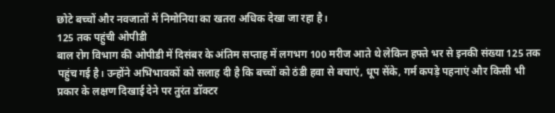छोटे बच्चों और नवजातों में निमोनिया का खतरा अधिक देखा जा रहा है।
125 तक पहुंची ओपीडी
बाल रोग विभाग की ओपीडी में दिसंबर के अंतिम सप्ताह में लगभग 100 मरीज आते थे लेकिन हफ्ते भर से इनकी संख्या 125 तक पहुंच गई है। उन्होंने अभिभावकों को सलाह दी है कि बच्चों को ठंडी हवा से बचाएं, धूप सेंके, गर्म कपड़े पहनाएं और किसी भी प्रकार के लक्षण दिखाई देने पर तुरंत डॉक्टर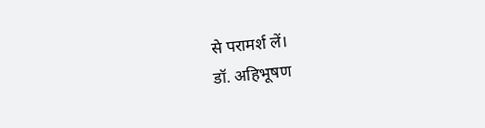से परामर्श लें।
डॉ. अहिभूषण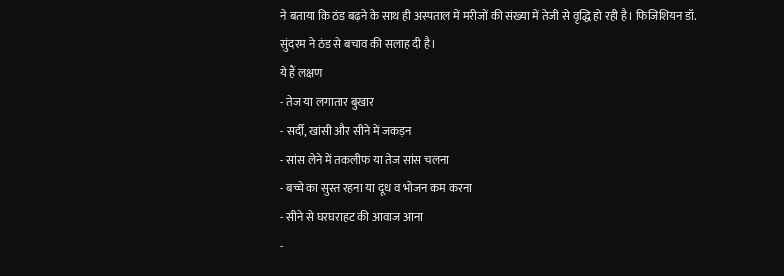ने बताया कि ठंड बढ़ने के साथ ही अस्पताल में मरीजों की संख्या में तेजी से वृद्धि हो रही है। फिजिशियन डॉ. सुंदरम ने ठंड से बचाव की सलाह दी है।
ये हैं लक्षण
- तेज या लगातार बुखार
- सर्दी, खांसी और सीने में जकड़न
- सांस लेने में तकलीफ या तेज सांस चलना
- बच्चे का सुस्त रहना या दूध व भोजन कम करना
- सीने से घरघराहट की आवाज आना
-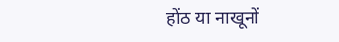होंठ या नाखूनों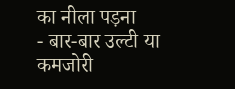का नीला पड़ना
- बार-बार उल्टी या कमजोरी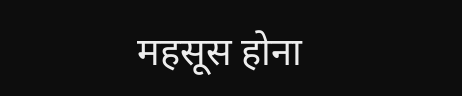महसूस होना